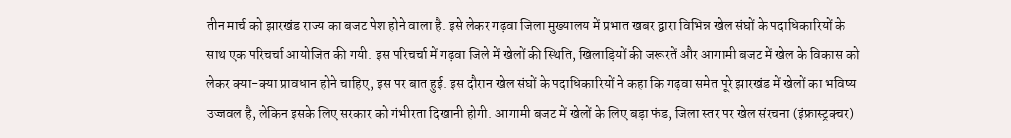तीन मार्च को झारखंड राज्य का बजट पेश होने वाला है. इसे लेकर गढ़वा जिला मुख्यालय में प्रभात खबर द्वारा विभिन्न खेल संघों के पदाधिकारियों के साथ एक परिचर्चा आयोजित की गयी. इस परिचर्चा में गढ़वा जिले में खेलों की स्थिति, खिलाड़ियों की जरूरतें और आगामी बजट में खेल के विकास को लेकर क्या-क्या प्रावधान होने चाहिए, इस पर बात हुई. इस दौरान खेल संघों के पदाधिकारियों ने कहा कि गढ़वा समेत पूरे झारखंड में खेलों का भविष्य उज्जवल है, लेकिन इसके लिए सरकार को गंभीरता दिखानी होगी. आगामी बजट में खेलों के लिए बड़ा फंड, जिला स्तर पर खेल संरचना (इंफ्रास्ट्रक्चर)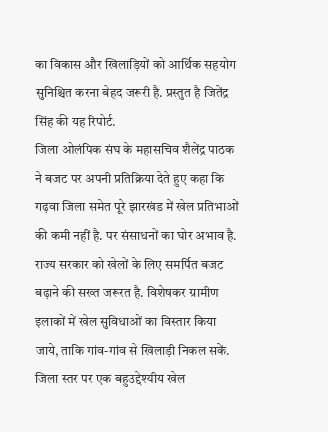का विकास और खिलाड़ियों को आर्थिक सहयोग सुनिश्चित करना बेहद जरूरी है. प्रस्तुत है जितेंद्र सिंह की यह रिपोर्ट.
जिला ओलंपिक संघ के महासचिव शैलेंद्र पाठक ने बजट पर अपनी प्रतिक्रिया देते हुए कहा कि गढ़वा जिला समेत पूरे झारखंड में खेल प्रतिभाओं की कमी नहीं है. पर संसाधनों का घोर अभाव है. राज्य सरकार को खेलों के लिए समर्पित बजट बढ़ाने की सख्त जरूरत है. विशेषकर ग्रामीण इलाकों में खेल सुविधाओं का विस्तार किया जाये, ताकि गांव-गांव से खिलाड़ी निकल सकें. जिला स्तर पर एक बहुउद्देश्यीय खेल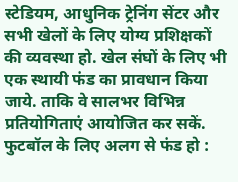स्टेडियम, आधुनिक ट्रेनिंग सेंटर और सभी खेलों के लिए योग्य प्रशिक्षकों की व्यवस्था हो. खेल संघों के लिए भी एक स्थायी फंड का प्रावधान किया जाये. ताकि वे सालभर विभिन्न प्रतियोगिताएं आयोजित कर सकें.
फुटबॉल के लिए अलग से फंड हो :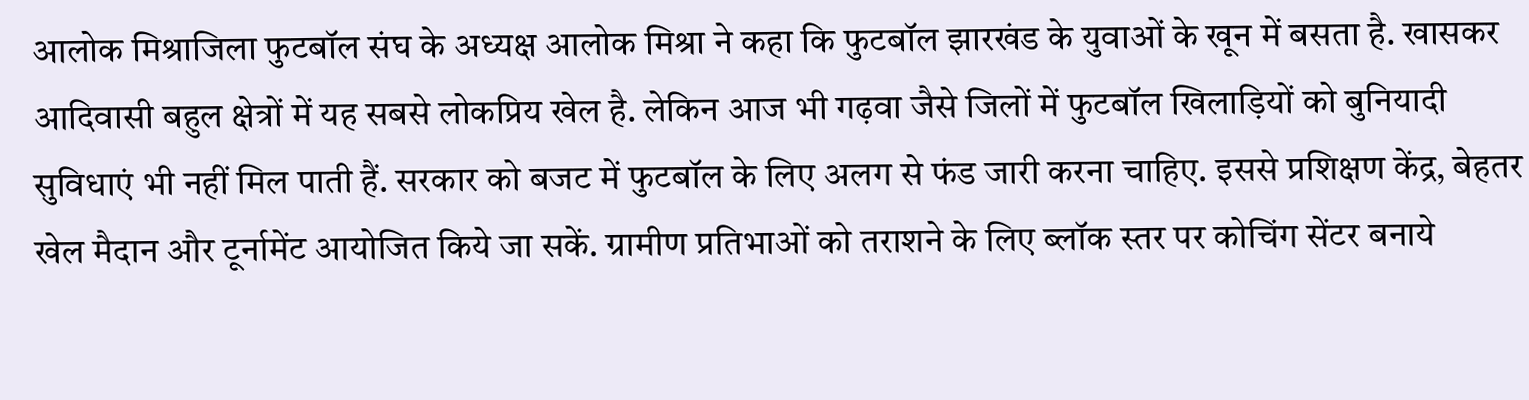आलोक मिश्राजिला फुटबॉल संघ के अध्यक्ष आलोक मिश्रा ने कहा कि फुटबॉल झारखंड के युवाओं के खून में बसता है. खासकर आदिवासी बहुल क्षेत्रों में यह सबसे लोकप्रिय खेल है. लेकिन आज भी गढ़वा जैसे जिलों में फुटबॉल खिलाड़ियों को बुनियादी सुविधाएं भी नहीं मिल पाती हैं. सरकार को बजट में फुटबॉल के लिए अलग से फंड जारी करना चाहिए. इससे प्रशिक्षण केंद्र, बेहतर खेल मैदान और टूर्नामेंट आयोजित किये जा सकें. ग्रामीण प्रतिभाओं को तराशने के लिए ब्लॉक स्तर पर कोचिंग सेंटर बनाये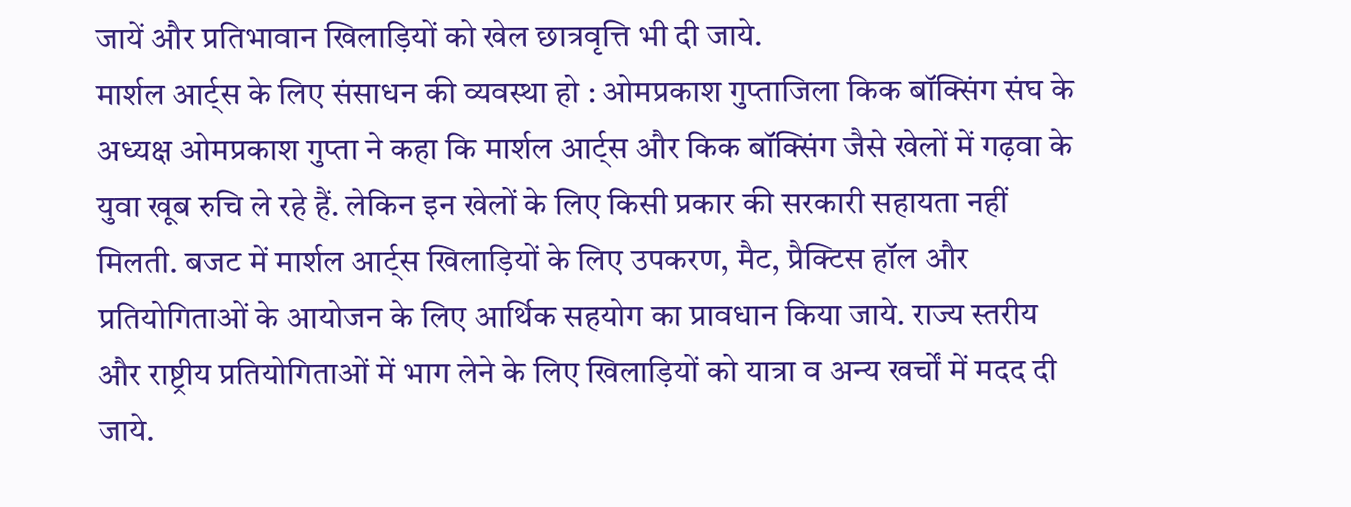जायें और प्रतिभावान खिलाड़ियों को खेल छात्रवृत्ति भी दी जाये.
मार्शल आर्ट्स के लिए संसाधन की व्यवस्था हो : ओमप्रकाश गुप्ताजिला किक बॉक्सिंग संघ के अध्यक्ष ओमप्रकाश गुप्ता ने कहा कि मार्शल आर्ट्स और किक बॉक्सिंग जैसे खेलों में गढ़वा के युवा खूब रुचि ले रहे हैं. लेकिन इन खेलों के लिए किसी प्रकार की सरकारी सहायता नहीं मिलती. बजट में मार्शल आर्ट्स खिलाड़ियों के लिए उपकरण, मैट, प्रैक्टिस हॉल और प्रतियोगिताओं के आयोजन के लिए आर्थिक सहयोग का प्रावधान किया जाये. राज्य स्तरीय और राष्ट्रीय प्रतियोगिताओं में भाग लेने के लिए खिलाड़ियों को यात्रा व अन्य खर्चों में मदद दी जाये.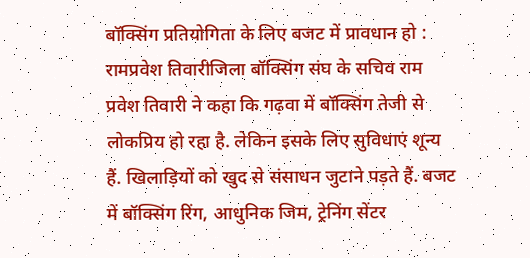बॉक्सिंग प्रतियोगिता के लिए बजट में प्रावधान हो : रामप्रवेश तिवारीजिला बॉक्सिंग संघ के सचिव राम प्रवेश तिवारी ने कहा कि गढ़वा में बॉक्सिंग तेजी से लोकप्रिय हो रहा है. लेकिन इसके लिए सुविधाएं शून्य हैं. खिलाड़ियों को खुद से संसाधन जुटाने पड़ते हैं. बजट में बॉक्सिंग रिंग, आधुनिक जिम, ट्रेनिंग सेंटर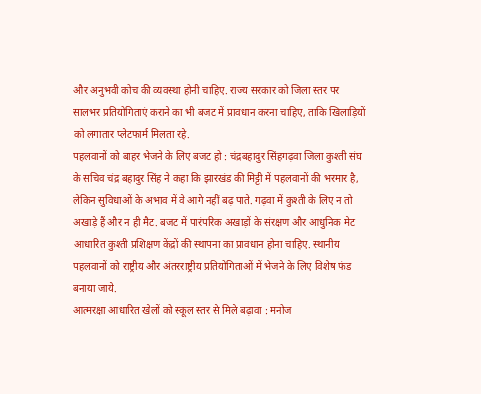और अनुभवी कोच की व्यवस्था होनी चाहिए. राज्य सरकार को जिला स्तर पर सालभर प्रतियोगिताएं कराने का भी बजट में प्रावधान करना चाहिए, ताकि खिलाड़ियों को लगातार प्लेटफार्म मिलता रहे.
पहलवानों को बाहर भेजने के लिए बजट हो : चंद्रबहादुर सिंहगढ़वा जिला कुश्ती संघ के सचिव चंद्र बहादुर सिंह ने कहा कि झारखंड की मिट्टी में पहलवानों की भरमार है, लेकिन सुविधाओं के अभाव में वे आगे नहीं बढ़ पाते. गढ़वा में कुश्ती के लिए न तो अखाड़े हैं और न ही मैट. बजट में पारंपरिक अखाड़ों के संरक्षण और आधुनिक मेट आधारित कुश्ती प्रशिक्षण केंद्रों की स्थापना का प्रावधान होना चाहिए. स्थानीय पहलवानों को राष्ट्रीय और अंतरराष्ट्रीय प्रतियोगिताओं में भेजने के लिए विशेष फंड बनाया जाये.
आत्मरक्षा आधारित खेलों को स्कूल स्तर से मिले बढ़ावा : मनोज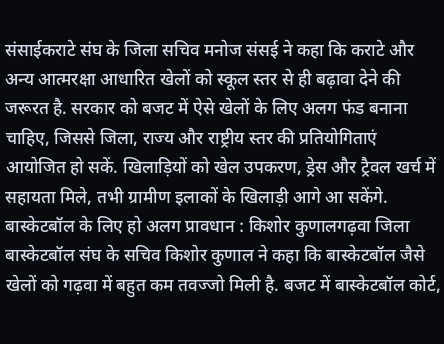संसाईकराटे संघ के जिला सचिव मनोज संसई ने कहा कि कराटे और अन्य आत्मरक्षा आधारित खेलों को स्कूल स्तर से ही बढ़ावा देने की जरूरत है. सरकार को बजट में ऐसे खेलों के लिए अलग फंड बनाना चाहिए, जिससे जिला, राज्य और राष्ट्रीय स्तर की प्रतियोगिताएं आयोजित हो सकें. खिलाड़ियों को खेल उपकरण, ड्रेस और ट्रैवल खर्च में सहायता मिले, तभी ग्रामीण इलाकों के खिलाड़ी आगे आ सकेंगे.
बास्केटबॉल के लिए हो अलग प्रावधान : किशोर कुणालगढ़वा जिला बास्केटबॉल संघ के सचिव किशोर कुणाल ने कहा कि बास्केटबॉल जैसे खेलों को गढ़वा में बहुत कम तवज्जो मिली है. बजट में बास्केटबॉल कोर्ट,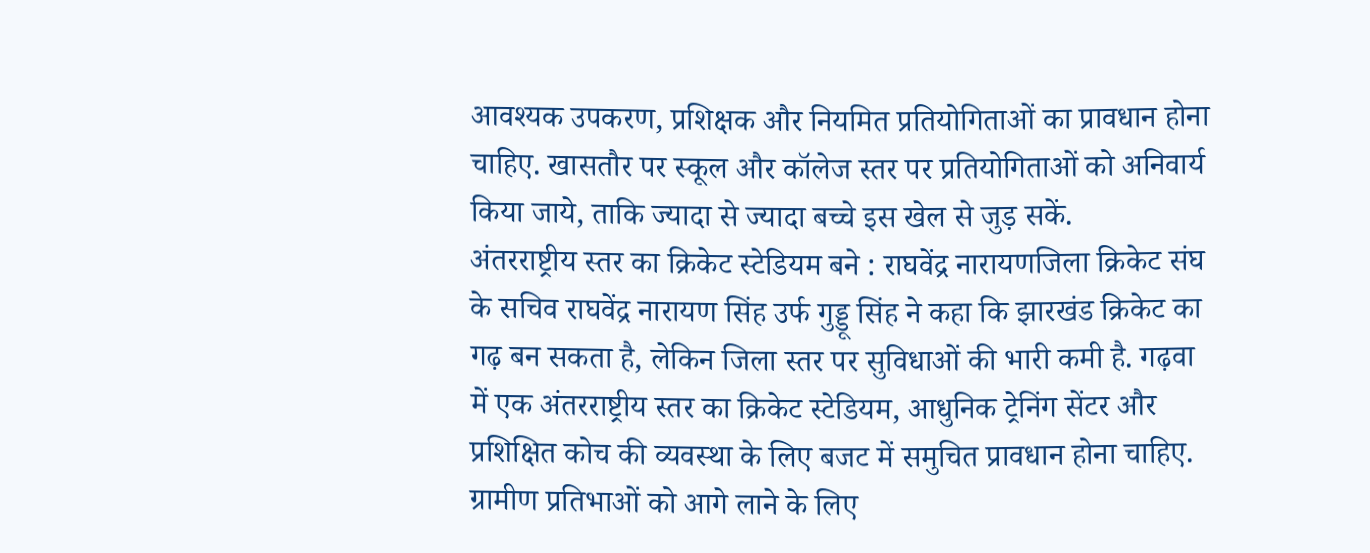आवश्यक उपकरण, प्रशिक्षक और नियमित प्रतियोगिताओं का प्रावधान होना चाहिए. खासतौर पर स्कूल और कॉलेज स्तर पर प्रतियोगिताओं को अनिवार्य किया जाये, ताकि ज्यादा से ज्यादा बच्चे इस खेल से जुड़ सकें.
अंतरराष्ट्रीय स्तर का क्रिकेट स्टेडियम बने : राघवेंद्र नारायणजिला क्रिकेट संघ के सचिव राघवेंद्र नारायण सिंह उर्फ गुड्डू सिंह ने कहा कि झारखंड क्रिकेट का गढ़ बन सकता है, लेकिन जिला स्तर पर सुविधाओं की भारी कमी है. गढ़वा में एक अंतरराष्ट्रीय स्तर का क्रिकेट स्टेडियम, आधुनिक ट्रेनिंग सेंटर और प्रशिक्षित कोच की व्यवस्था के लिए बजट में समुचित प्रावधान होना चाहिए. ग्रामीण प्रतिभाओं को आगे लाने के लिए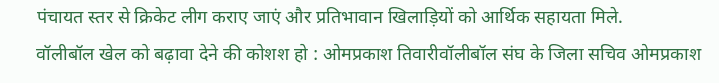पंचायत स्तर से क्रिकेट लीग कराए जाएं और प्रतिभावान खिलाड़ियों को आर्थिक सहायता मिले.
वॉलीबॉल खेल को बढ़ावा देने की कोशश हो : ओमप्रकाश तिवारीवॉलीबॉल संघ के जिला सचिव ओमप्रकाश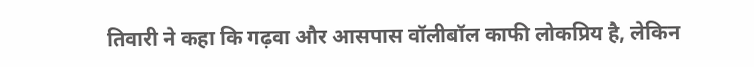तिवारी ने कहा कि गढ़वा और आसपास वॉलीबॉल काफी लोकप्रिय है, लेकिन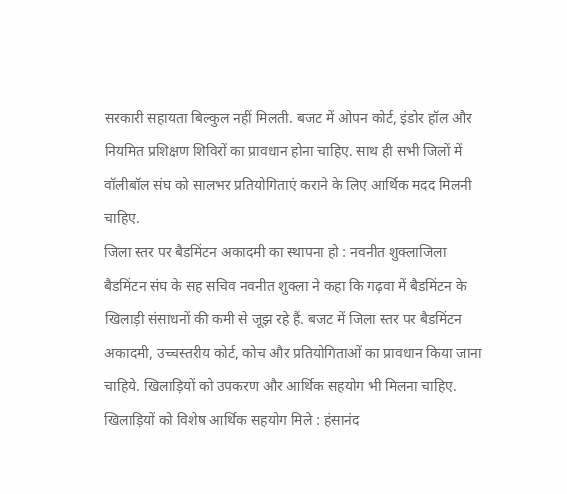सरकारी सहायता बिल्कुल नहीं मिलती. बजट में ओपन कोर्ट, इंडोर हॉल और नियमित प्रशिक्षण शिविरों का प्रावधान होना चाहिए. साथ ही सभी जिलों में वॉलीबॉल संघ को सालभर प्रतियोगिताएं कराने के लिए आर्थिक मदद मिलनी चाहिए.
जिला स्तर पर बैडमिंटन अकादमी का स्थापना हो : नवनीत शुक्लाजिला बैडमिंटन संघ के सह सचिव नवनीत शुक्ला ने कहा कि गढ़वा में बैडमिंटन के खिलाड़ी संसाधनों की कमी से जूझ रहे हैं. बजट में जिला स्तर पर बैडमिंटन अकादमी, उच्चस्तरीय कोर्ट, कोच और प्रतियोगिताओं का प्रावधान किया जाना चाहिये. खिलाड़ियों को उपकरण और आर्थिक सहयोग भी मिलना चाहिए.
खिलाड़ियों को विशेष आर्थिक सहयोग मिले : हंसानंद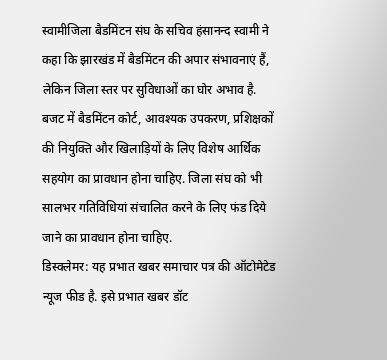स्वामीजिला बैडमिंटन संघ के सचिव हंसानन्द स्वामी ने कहा कि झारखंड में बैडमिंटन की अपार संभावनाएं हैं, लेकिन जिला स्तर पर सुविधाओं का घोर अभाव है. बजट में बैडमिंटन कोर्ट, आवश्यक उपकरण, प्रशिक्षकों की नियुक्ति और खिलाड़ियों के लिए विशेष आर्थिक सहयोग का प्रावधान होना चाहिए. जिला संघ को भी सालभर गतिविधियां संचालित करने के लिए फंड दिये जाने का प्रावधान होना चाहिए.
डिस्क्लेमर: यह प्रभात खबर समाचार पत्र की ऑटोमेटेड न्यूज फीड है. इसे प्रभात खबर डॉट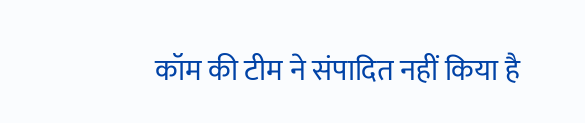कॉम की टीम ने संपादित नहीं किया है